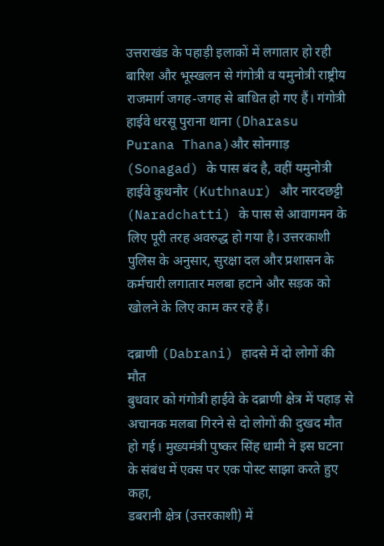उत्तराखंड के पहाड़ी इलाकों में लगातार हो रही बारिश और भूस्खलन से गंगोत्री व यमुनोत्री राष्ट्रीय राजमार्ग जगह-जगह से बाधित हो गए हैं। गंगोत्री हाईवे धरसू पुराना थाना (Dharasu Purana Thana)और सोनगाड़ (Sonagad) के पास बंद है, वहीं यमुनोत्री हाईवे कुथनौर (Kuthnaur) और नारदछट्टी (Naradchatti) के पास से आवागमन के लिए पूरी तरह अवरुद्ध हो गया है। उत्तरकाशी पुलिस के अनुसार, सुरक्षा दल और प्रशासन के कर्मचारी लगातार मलबा हटाने और सड़क को खोलने के लिए काम कर रहे हैं।

दब्राणी (Dabrani) हादसे में दो लोगों की मौत
बुधवार को गंगोत्री हाईवे के दब्राणी क्षेत्र में पहाड़ से अचानक मलबा गिरने से दो लोगों की दुखद मौत हो गई। मुख्यमंत्री पुष्कर सिंह धामी ने इस घटना के संबंध में एक्स पर एक पोस्ट साझा करते हुए कहा,
डबरानी क्षेत्र (उत्तरकाशी) में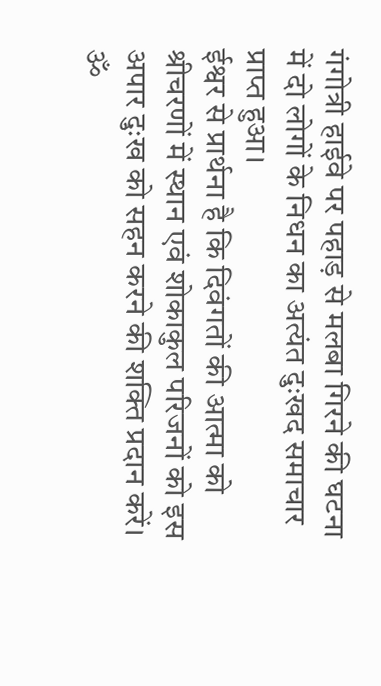गंगोत्री हाईवे पर पहाड़ से मलबा गिरने की घटना में दो लोगों के निधन का अत्यंत दुःखद समाचार प्राप्त हुआ।
ईश्वर से प्रार्थना है कि दिवंगतों की आत्मा को श्रीचरणों में स्थान एवं शोकाकुल परिजनों को इस अपार दुःख को सहन करने की शक्ति प्रदान करें।
ॐ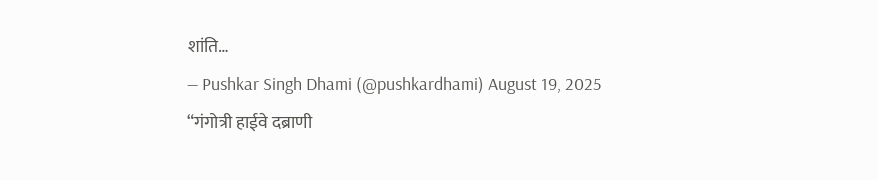शांति…
— Pushkar Singh Dhami (@pushkardhami) August 19, 2025
“गंगोत्री हाईवे दब्राणी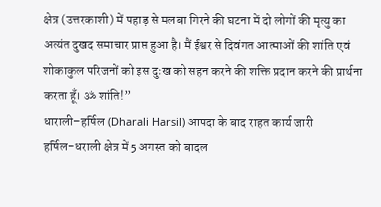क्षेत्र (उत्तरकाशी) में पहाड़ से मलबा गिरने की घटना में दो लोगों की मृत्यु का अत्यंत दुखद समाचार प्राप्त हुआ है। मैं ईश्वर से दिवंगत आत्माओं की शांति एवं शोकाकुल परिजनों को इस दुःख को सहन करने की शक्ति प्रदान करने की प्रार्थना करता हूँ। ॐ शांति!”
धाराली–हर्षिल (Dharali Harsil) आपदा के बाद राहत कार्य जारी
हर्षिल-धराली क्षेत्र में 5 अगस्त को बादल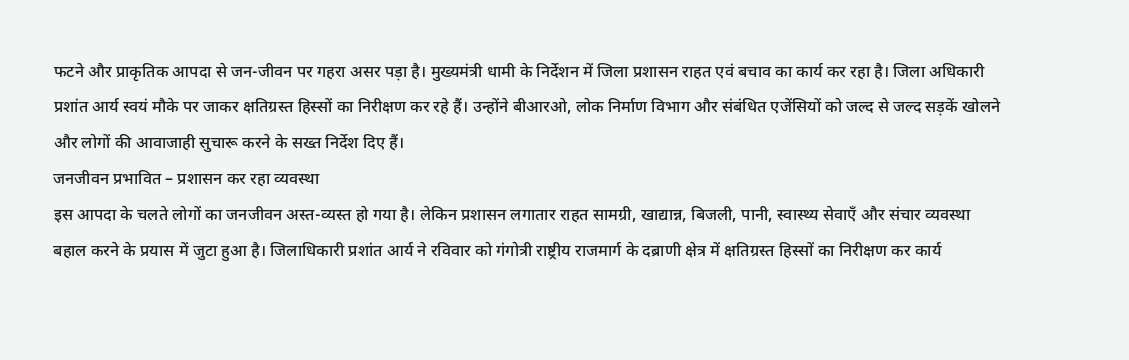फटने और प्राकृतिक आपदा से जन-जीवन पर गहरा असर पड़ा है। मुख्यमंत्री धामी के निर्देशन में जिला प्रशासन राहत एवं बचाव का कार्य कर रहा है। जिला अधिकारी प्रशांत आर्य स्वयं मौके पर जाकर क्षतिग्रस्त हिस्सों का निरीक्षण कर रहे हैं। उन्होंने बीआरओ, लोक निर्माण विभाग और संबंधित एजेंसियों को जल्द से जल्द सड़कें खोलने और लोगों की आवाजाही सुचारू करने के सख्त निर्देश दिए हैं।
जनजीवन प्रभावित – प्रशासन कर रहा व्यवस्था
इस आपदा के चलते लोगों का जनजीवन अस्त-व्यस्त हो गया है। लेकिन प्रशासन लगातार राहत सामग्री, खाद्यान्न, बिजली, पानी, स्वास्थ्य सेवाएँ और संचार व्यवस्था बहाल करने के प्रयास में जुटा हुआ है। जिलाधिकारी प्रशांत आर्य ने रविवार को गंगोत्री राष्ट्रीय राजमार्ग के दब्राणी क्षेत्र में क्षतिग्रस्त हिस्सों का निरीक्षण कर कार्य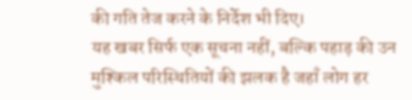की गति तेज करने के निर्देश भी दिए।
यह खबर सिर्फ एक सूचना नहीं, बल्कि पहाड़ की उन मुश्किल परिस्थितियों की झलक है जहाँ लोग हर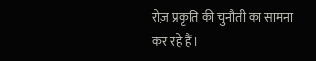रोज़ प्रकृति की चुनौती का सामना कर रहे हैं।